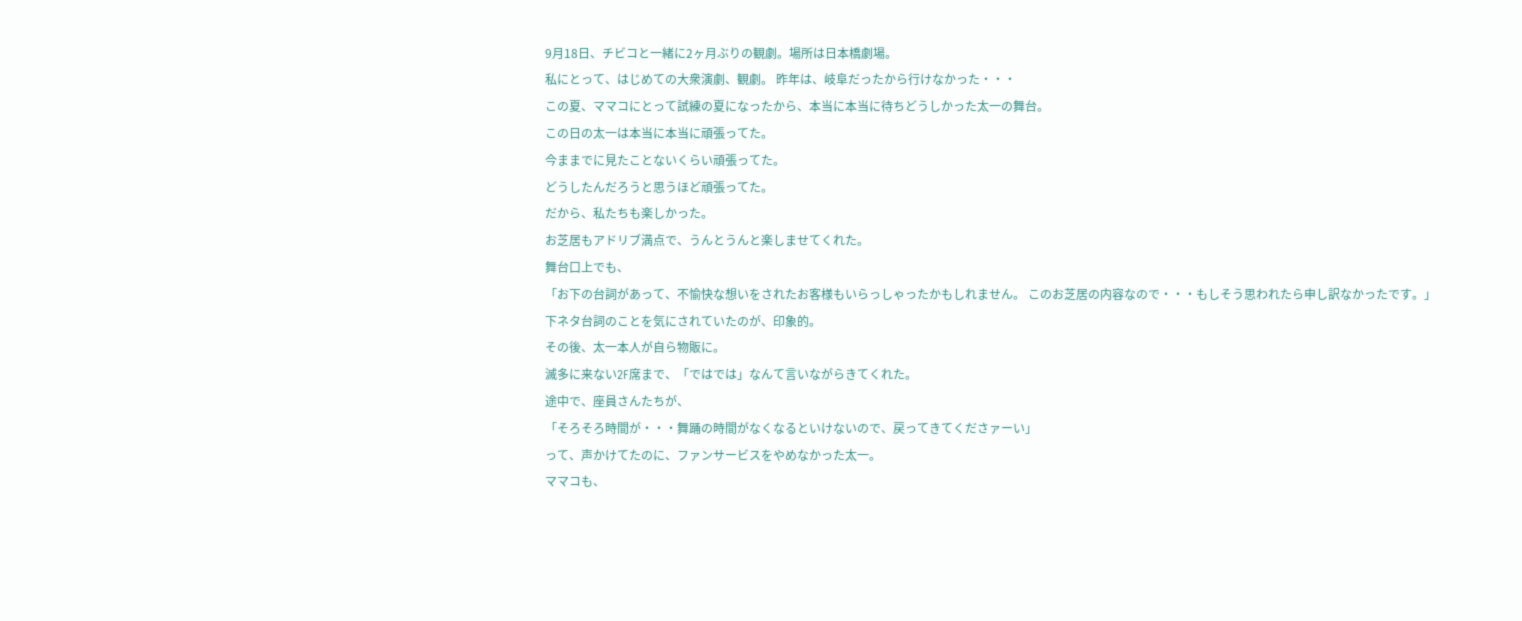9月18日、チビコと一緒に2ヶ月ぶりの観劇。場所は日本橋劇場。
私にとって、はじめての大衆演劇、観劇。 昨年は、岐阜だったから行けなかった・・・
この夏、ママコにとって試練の夏になったから、本当に本当に待ちどうしかった太一の舞台。
この日の太一は本当に本当に頑張ってた。
今ままでに見たことないくらい頑張ってた。
どうしたんだろうと思うほど頑張ってた。
だから、私たちも楽しかった。
お芝居もアドリブ満点で、うんとうんと楽しませてくれた。
舞台口上でも、
「お下の台詞があって、不愉快な想いをされたお客様もいらっしゃったかもしれません。 このお芝居の内容なので・・・もしそう思われたら申し訳なかったです。」
下ネタ台詞のことを気にされていたのが、印象的。
その後、太一本人が自ら物販に。
滅多に来ない2F席まで、「ではでは」なんて言いながらきてくれた。
途中で、座員さんたちが、
「そろそろ時間が・・・舞踊の時間がなくなるといけないので、戻ってきてくださァーい」
って、声かけてたのに、ファンサービスをやめなかった太一。
ママコも、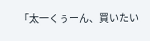「太一くぅーん、買いたい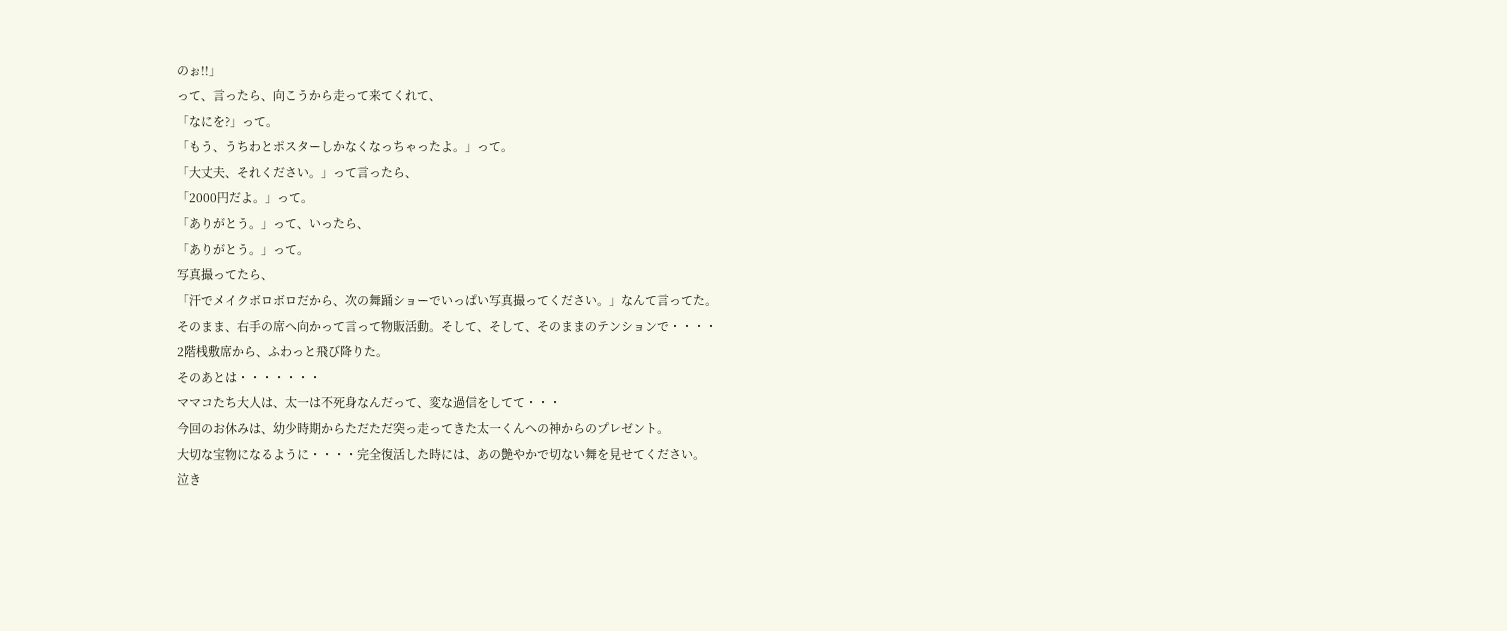のぉ!!」
って、言ったら、向こうから走って来てくれて、
「なにを?」って。
「もう、うちわとポスターしかなくなっちゃったよ。」って。
「大丈夫、それください。」って言ったら、
「2000円だよ。」って。
「ありがとう。」って、いったら、
「ありがとう。」って。
写真撮ってたら、
「汗でメイクボロボロだから、次の舞踊ショーでいっぱい写真撮ってください。」なんて言ってた。
そのまま、右手の席へ向かって言って物販活動。そして、そして、そのままのテンションで・・・・
2階桟敷席から、ふわっと飛び降りた。
そのあとは・・・・・・・
ママコたち大人は、太一は不死身なんだって、変な過信をしてて・・・
今回のお休みは、幼少時期からただただ突っ走ってきた太一くんへの神からのプレゼント。
大切な宝物になるように・・・・完全復活した時には、あの艶やかで切ない舞を見せてください。
泣き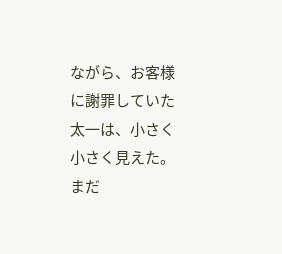ながら、お客様に謝罪していた太一は、小さく小さく見えた。
まだ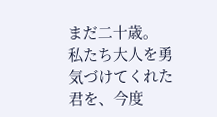まだ二十歳。
私たち大人を勇気づけてくれた君を、今度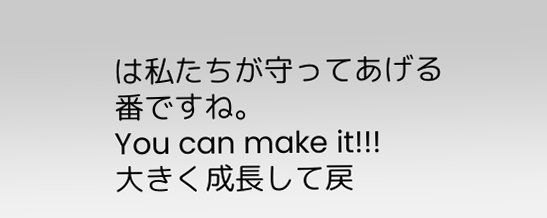は私たちが守ってあげる番ですね。
You can make it!!!
大きく成長して戻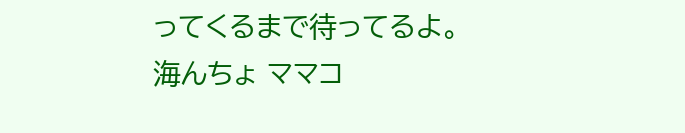ってくるまで待ってるよ。
海んちょ ママコ